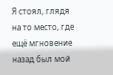Я стоял, глядя на то место, где ещё мгновение назад был мой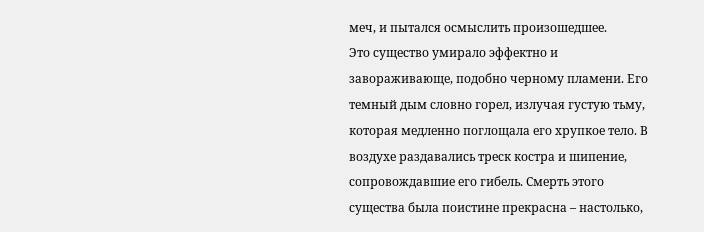меч, и пытался осмыслить произошедшее.
Это существо умирало эффектно и завораживающе, подобно черному пламени. Его темный дым словно горел, излучая густую тьму, которая медленно поглощала его хрупкое тело. В воздухе раздавались треск костра и шипение, сопровождавшие его гибель. Смерть этого существа была поистине прекрасна – настолько,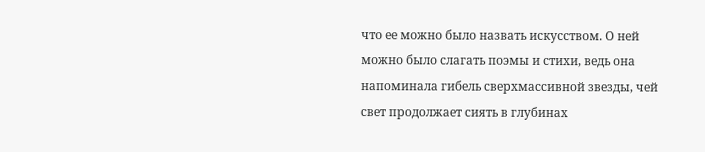что ее можно было назвать искусством. О ней можно было слагать поэмы и стихи, ведь она напоминала гибель сверхмассивной звезды, чей свет продолжает сиять в глубинах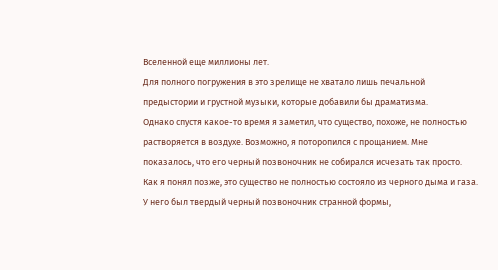Вселенной еще миллионы лет.
Для полного погружения в это зрелище не хватало лишь печальной предыстории и грустной музыки, которые добавили бы драматизма.
Однако спустя какое-то время я заметил, что существо, похоже, не полностью растворяется в воздухе. Возможно, я поторопился с прощанием. Мне показалось, что его черный позвоночник не собирался исчезать так просто.
Как я понял позже, это существо не полностью состояло из черного дыма и газа. У него был твердый черный позвоночник странной формы,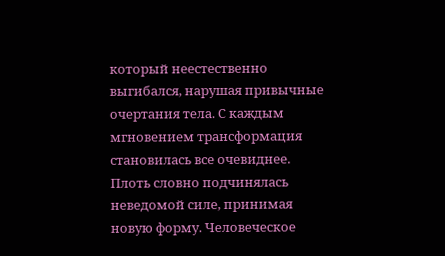который неестественно выгибался, нарушая привычные очертания тела. С каждым мгновением трансформация становилась все очевиднее. Плоть словно подчинялась неведомой силе, принимая новую форму. Человеческое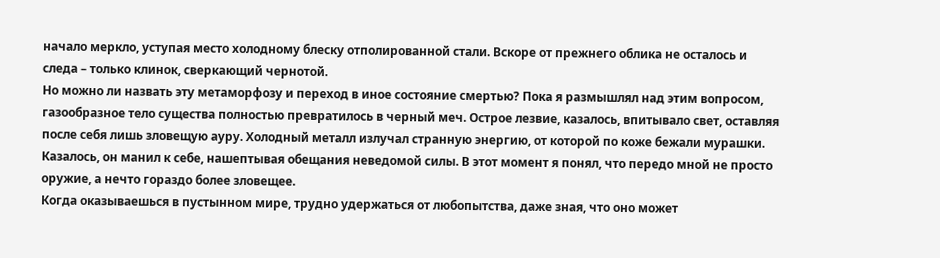начало меркло, уступая место холодному блеску отполированной стали. Вскоре от прежнего облика не осталось и следа – только клинок, сверкающий чернотой.
Но можно ли назвать эту метаморфозу и переход в иное состояние смертью? Пока я размышлял над этим вопросом, газообразное тело существа полностью превратилось в черный меч. Острое лезвие, казалось, впитывало свет, оставляя после себя лишь зловещую ауру. Холодный металл излучал странную энергию, от которой по коже бежали мурашки. Казалось, он манил к себе, нашептывая обещания неведомой силы. В этот момент я понял, что передо мной не просто оружие, а нечто гораздо более зловещее.
Когда оказываешься в пустынном мире, трудно удержаться от любопытства, даже зная, что оно может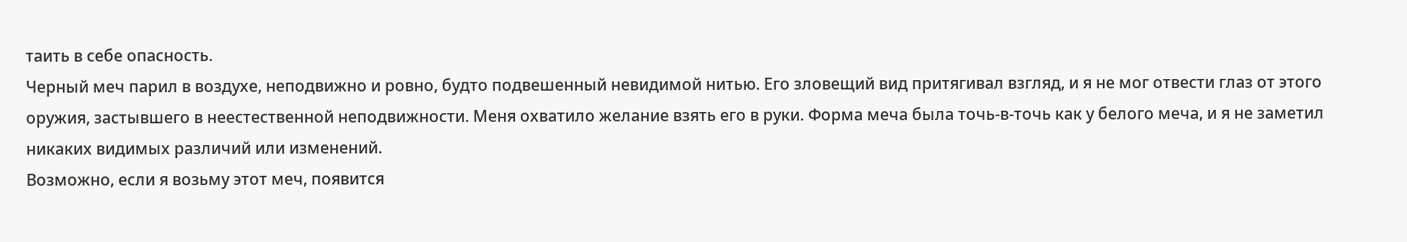таить в себе опасность.
Черный меч парил в воздухе, неподвижно и ровно, будто подвешенный невидимой нитью. Его зловещий вид притягивал взгляд, и я не мог отвести глаз от этого оружия, застывшего в неестественной неподвижности. Меня охватило желание взять его в руки. Форма меча была точь-в-точь как у белого меча, и я не заметил никаких видимых различий или изменений.
Возможно, если я возьму этот меч, появится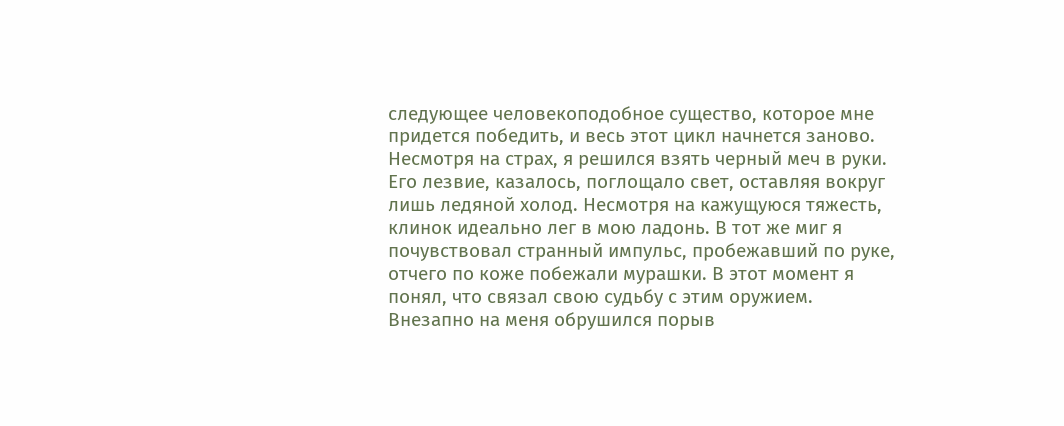следующее человекоподобное существо, которое мне придется победить, и весь этот цикл начнется заново.
Несмотря на страх, я решился взять черный меч в руки. Его лезвие, казалось, поглощало свет, оставляя вокруг лишь ледяной холод. Несмотря на кажущуюся тяжесть, клинок идеально лег в мою ладонь. В тот же миг я почувствовал странный импульс, пробежавший по руке, отчего по коже побежали мурашки. В этот момент я понял, что связал свою судьбу с этим оружием.
Внезапно на меня обрушился порыв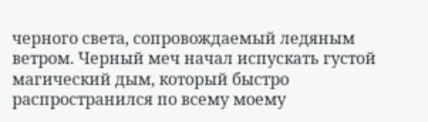черного света, сопровождаемый ледяным ветром. Черный меч начал испускать густой магический дым, который быстро распространился по всему моему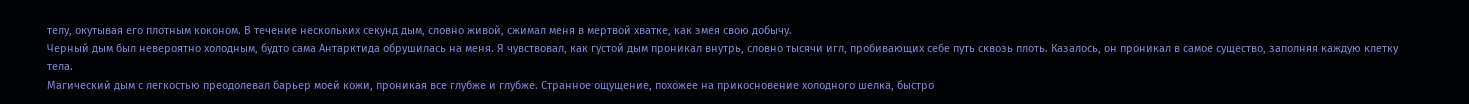телу, окутывая его плотным коконом. В течение нескольких секунд дым, словно живой, сжимал меня в мертвой хватке, как змея свою добычу.
Черный дым был невероятно холодным, будто сама Антарктида обрушилась на меня. Я чувствовал, как густой дым проникал внутрь, словно тысячи игл, пробивающих себе путь сквозь плоть. Казалось, он проникал в самое существо, заполняя каждую клетку тела.
Магический дым с легкостью преодолевал барьер моей кожи, проникая все глубже и глубже. Странное ощущение, похожее на прикосновение холодного шелка, быстро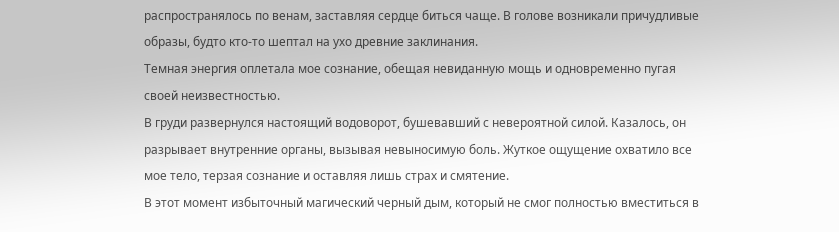распространялось по венам, заставляя сердце биться чаще. В голове возникали причудливые образы, будто кто-то шептал на ухо древние заклинания.
Темная энергия оплетала мое сознание, обещая невиданную мощь и одновременно пугая своей неизвестностью.
В груди развернулся настоящий водоворот, бушевавший с невероятной силой. Казалось, он разрывает внутренние органы, вызывая невыносимую боль. Жуткое ощущение охватило все мое тело, терзая сознание и оставляя лишь страх и смятение.
В этот момент избыточный магический черный дым, который не смог полностью вместиться в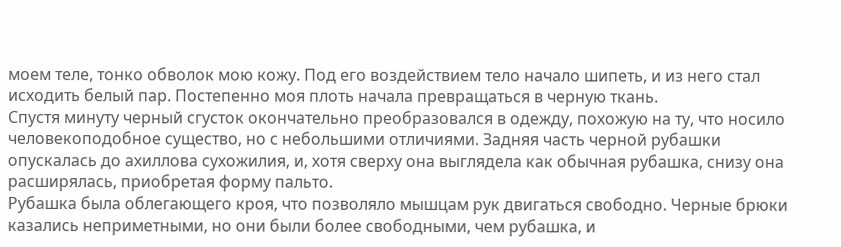моем теле, тонко обволок мою кожу. Под его воздействием тело начало шипеть, и из него стал исходить белый пар. Постепенно моя плоть начала превращаться в черную ткань.
Спустя минуту черный сгусток окончательно преобразовался в одежду, похожую на ту, что носило человекоподобное существо, но с небольшими отличиями. Задняя часть черной рубашки опускалась до ахиллова сухожилия, и, хотя сверху она выглядела как обычная рубашка, снизу она расширялась, приобретая форму пальто.
Рубашка была облегающего кроя, что позволяло мышцам рук двигаться свободно. Черные брюки казались неприметными, но они были более свободными, чем рубашка, и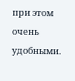при этом очень удобными.